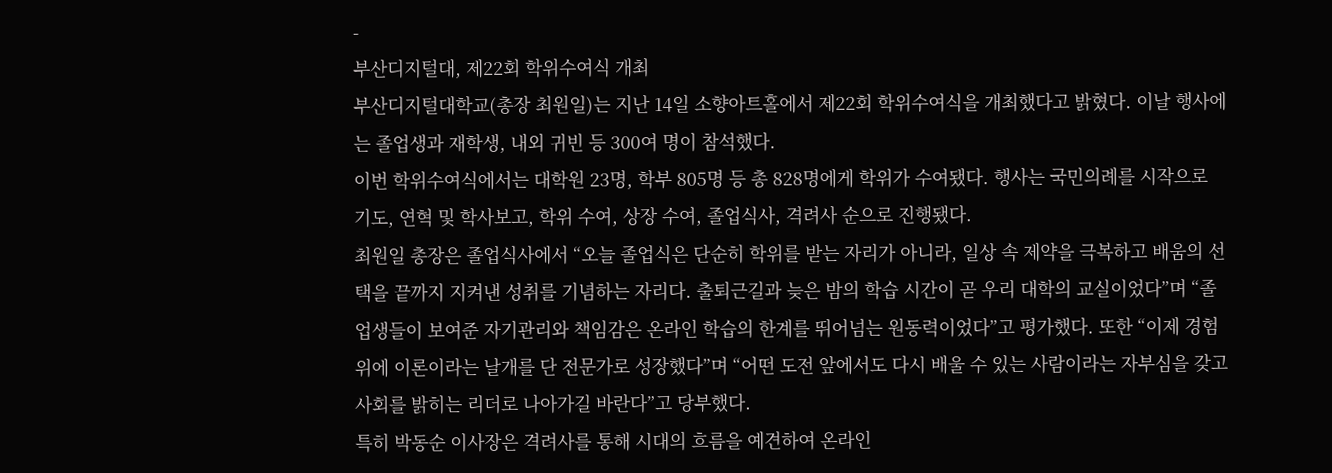-
부산디지털대, 제22회 학위수여식 개최
부산디지털대학교(총장 최원일)는 지난 14일 소향아트홀에서 제22회 학위수여식을 개최했다고 밝혔다. 이날 행사에는 졸업생과 재학생, 내외 귀빈 등 300여 명이 참석했다.
이번 학위수여식에서는 대학원 23명, 학부 805명 등 총 828명에게 학위가 수여됐다. 행사는 국민의례를 시작으로 기도, 연혁 및 학사보고, 학위 수여, 상장 수여, 졸업식사, 격려사 순으로 진행됐다.
최원일 총장은 졸업식사에서 “오늘 졸업식은 단순히 학위를 받는 자리가 아니라, 일상 속 제약을 극복하고 배움의 선택을 끝까지 지켜낸 성취를 기념하는 자리다. 출퇴근길과 늦은 밤의 학습 시간이 곧 우리 대학의 교실이었다”며 “졸업생들이 보여준 자기관리와 책임감은 온라인 학습의 한계를 뛰어넘는 원동력이었다”고 평가했다. 또한 “이제 경험 위에 이론이라는 날개를 단 전문가로 성장했다”며 “어떤 도전 앞에서도 다시 배울 수 있는 사람이라는 자부심을 갖고 사회를 밝히는 리더로 나아가길 바란다”고 당부했다.
특히 박동순 이사장은 격려사를 통해 시대의 흐름을 예견하여 온라인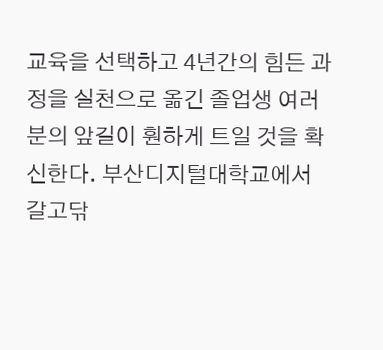교육을 선택하고 4년간의 힘든 과정을 실천으로 옮긴 졸업생 여러분의 앞길이 훤하게 트일 것을 확신한다. 부산디지털대학교에서 갈고닦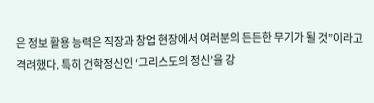은 정보 활용 능력은 직장과 창업 현장에서 여러분의 든든한 무기가 될 것”이라고 격려했다. 특히 건학정신인 ‘그리스도의 정신’을 강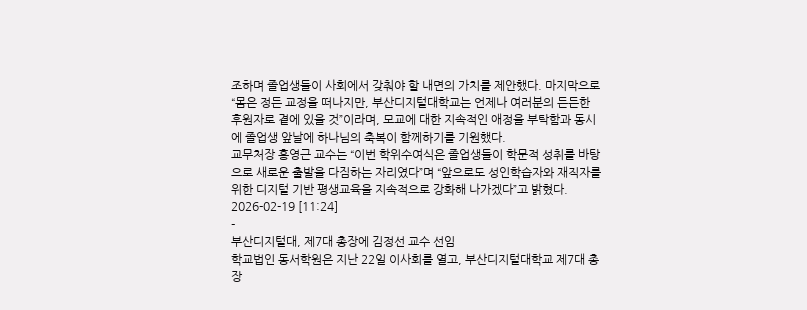조하며 졸업생들이 사회에서 갖춰야 할 내면의 가치를 제안했다. 마지막으로 “몸은 정든 교정을 떠나지만, 부산디지털대학교는 언제나 여러분의 든든한 후원자로 곁에 있을 것”이라며, 모교에 대한 지속적인 애정을 부탁함과 동시에 졸업생 앞날에 하나님의 축복이 함께하기를 기원했다.
교무처장 홍영근 교수는 “이번 학위수여식은 졸업생들이 학문적 성취를 바탕으로 새로운 출발을 다짐하는 자리였다”며 “앞으로도 성인학습자와 재직자를 위한 디지털 기반 평생교육을 지속적으로 강화해 나가겠다”고 밝혔다.
2026-02-19 [11:24]
-
부산디지털대, 제7대 총장에 김정선 교수 선임
학교법인 동서학원은 지난 22일 이사회를 열고, 부산디지털대학교 제7대 총장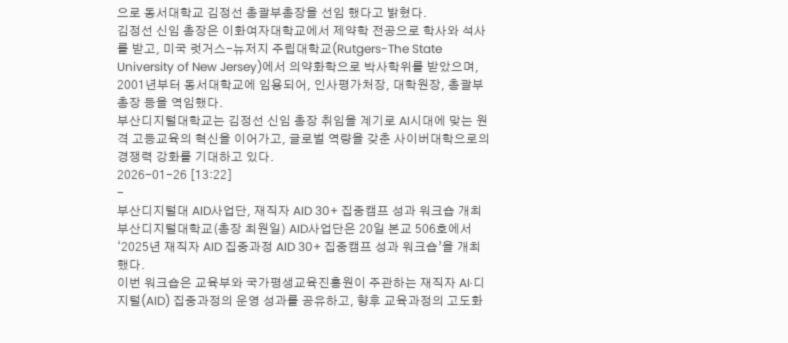으로 동서대학교 김정선 총괄부총장을 선임 했다고 밝혔다.
김정선 신임 총장은 이화여자대학교에서 제약학 전공으로 학사와 석사를 받고, 미국 럿거스-뉴저지 주립대학교(Rutgers-The State University of New Jersey)에서 의약화학으로 박사학위를 받았으며, 2001년부터 동서대학교에 임용되어, 인사평가처장, 대학원장, 총괄부총장 등을 역임했다.
부산디지털대학교는 김정선 신임 총장 취임을 계기로 AI시대에 맞는 원격 고등교육의 혁신을 이어가고, 글로벌 역량을 갖춘 사이버대학으로의 경쟁력 강화를 기대하고 있다.
2026-01-26 [13:22]
-
부산디지털대 AID사업단, 재직자 AID 30+ 집중캠프 성과 워크숍 개최
부산디지털대학교(총장 최원일) AID사업단은 20일 본교 506호에서 ‘2025년 재직자 AID 집중과정 AID 30+ 집중캠프 성과 워크숍’을 개최했다.
이번 워크숍은 교육부와 국가평생교육진흥원이 주관하는 재직자 AI·디지털(AID) 집중과정의 운영 성과를 공유하고, 향후 교육과정의 고도화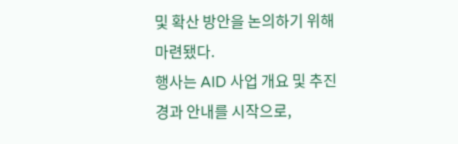및 확산 방안을 논의하기 위해 마련됐다.
행사는 AID 사업 개요 및 추진 경과 안내를 시작으로,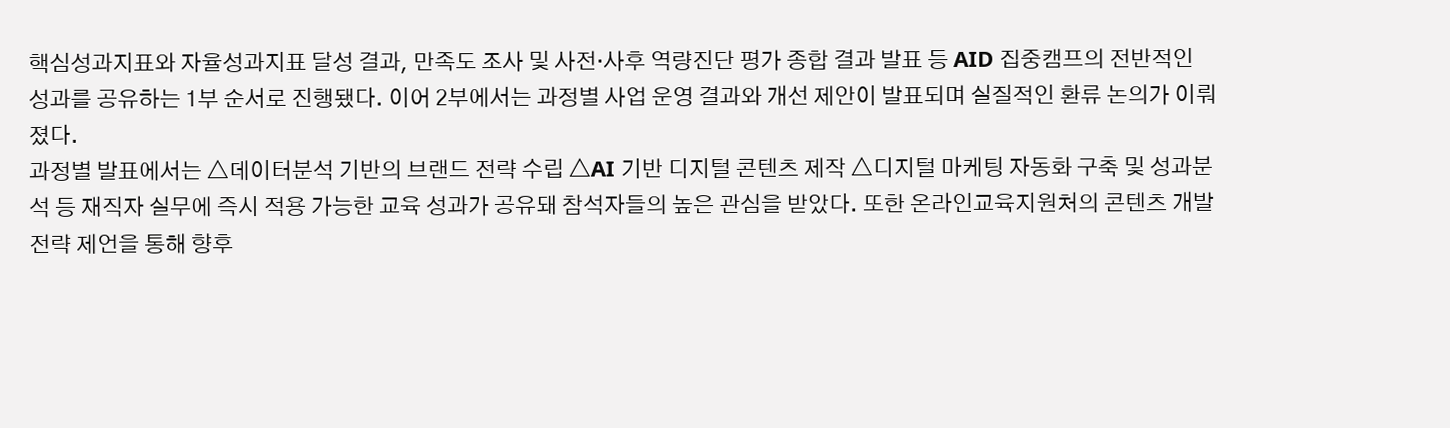핵심성과지표와 자율성과지표 달성 결과, 만족도 조사 및 사전·사후 역량진단 평가 종합 결과 발표 등 AID 집중캠프의 전반적인 성과를 공유하는 1부 순서로 진행됐다. 이어 2부에서는 과정별 사업 운영 결과와 개선 제안이 발표되며 실질적인 환류 논의가 이뤄졌다.
과정별 발표에서는 △데이터분석 기반의 브랜드 전략 수립 △AI 기반 디지털 콘텐츠 제작 △디지털 마케팅 자동화 구축 및 성과분석 등 재직자 실무에 즉시 적용 가능한 교육 성과가 공유돼 참석자들의 높은 관심을 받았다. 또한 온라인교육지원처의 콘텐츠 개발 전략 제언을 통해 향후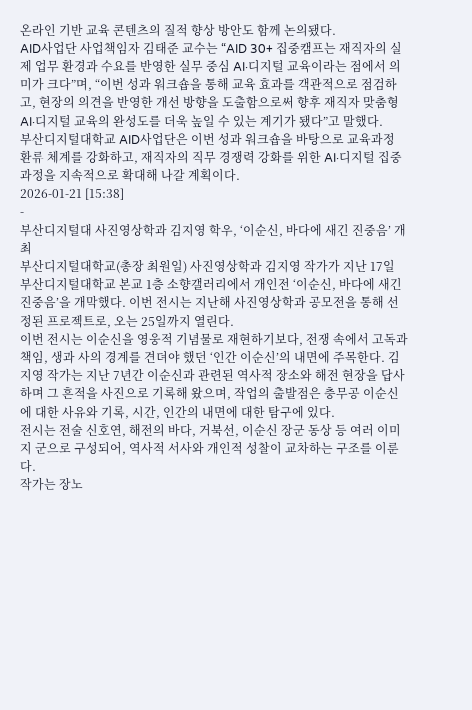온라인 기반 교육 콘텐츠의 질적 향상 방안도 함께 논의됐다.
AID사업단 사업책임자 김태준 교수는 “AID 30+ 집중캠프는 재직자의 실제 업무 환경과 수요를 반영한 실무 중심 AI·디지털 교육이라는 점에서 의미가 크다”며, “이번 성과 워크숍을 통해 교육 효과를 객관적으로 점검하고, 현장의 의견을 반영한 개선 방향을 도출함으로써 향후 재직자 맞춤형 AI·디지털 교육의 완성도를 더욱 높일 수 있는 계기가 됐다”고 말했다.
부산디지털대학교 AID사업단은 이번 성과 워크숍을 바탕으로 교육과정 환류 체계를 강화하고, 재직자의 직무 경쟁력 강화를 위한 AI·디지털 집중과정을 지속적으로 확대해 나갈 계획이다.
2026-01-21 [15:38]
-
부산디지털대 사진영상학과 김지영 학우, ‘이순신, 바다에 새긴 진중음’ 개최
부산디지털대학교(총장 최원일) 사진영상학과 김지영 작가가 지난 17일 부산디지털대학교 본교 1층 소향갤러리에서 개인전 ‘이순신, 바다에 새긴 진중음’을 개막했다. 이번 전시는 지난해 사진영상학과 공모전을 통해 선정된 프로젝트로, 오는 25일까지 열린다.
이번 전시는 이순신을 영웅적 기념물로 재현하기보다, 전쟁 속에서 고독과 책임, 생과 사의 경계를 견뎌야 했던 ‘인간 이순신’의 내면에 주목한다. 김지영 작가는 지난 7년간 이순신과 관련된 역사적 장소와 해전 현장을 답사하며 그 흔적을 사진으로 기록해 왔으며, 작업의 출발점은 충무공 이순신에 대한 사유와 기록, 시간, 인간의 내면에 대한 탐구에 있다.
전시는 전술 신호연, 해전의 바다, 거북선, 이순신 장군 동상 등 여러 이미지 군으로 구성되어, 역사적 서사와 개인적 성찰이 교차하는 구조를 이룬다.
작가는 장노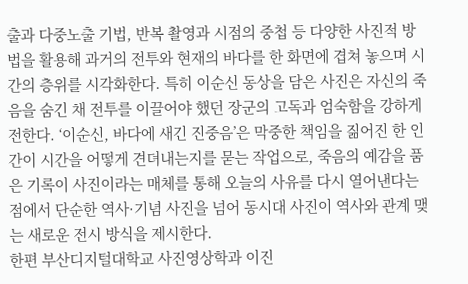출과 다중노출 기법, 반복 촬영과 시점의 중첩 등 다양한 사진적 방법을 활용해 과거의 전투와 현재의 바다를 한 화면에 겹쳐 놓으며 시간의 층위를 시각화한다. 특히 이순신 동상을 담은 사진은 자신의 죽음을 숨긴 채 전투를 이끌어야 했던 장군의 고독과 엄숙함을 강하게 전한다. ‘이순신, 바다에 새긴 진중음’은 막중한 책임을 짊어진 한 인간이 시간을 어떻게 견뎌내는지를 묻는 작업으로, 죽음의 예감을 품은 기록이 사진이라는 매체를 통해 오늘의 사유를 다시 열어낸다는 점에서 단순한 역사·기념 사진을 넘어 동시대 사진이 역사와 관계 맺는 새로운 전시 방식을 제시한다.
한편 부산디지털대학교 사진영상학과 이진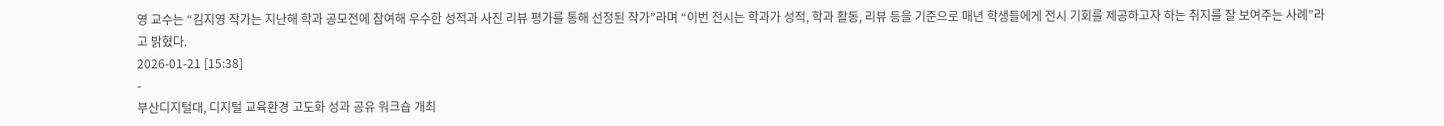영 교수는 “김지영 작가는 지난해 학과 공모전에 참여해 우수한 성적과 사진 리뷰 평가를 통해 선정된 작가”라며 “이번 전시는 학과가 성적, 학과 활동, 리뷰 등을 기준으로 매년 학생들에게 전시 기회를 제공하고자 하는 취지를 잘 보여주는 사례”라고 밝혔다.
2026-01-21 [15:38]
-
부산디지털대, 디지털 교육환경 고도화 성과 공유 워크숍 개최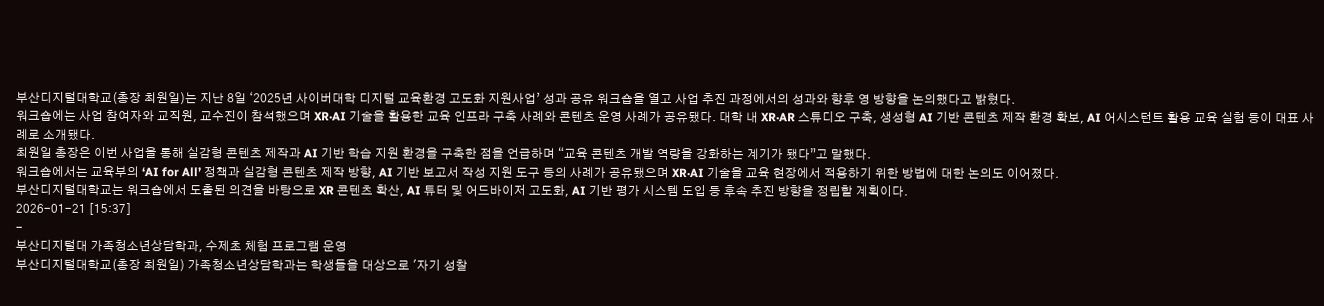부산디지털대학교(총장 최원일)는 지난 8일 ‘2025년 사이버대학 디지털 교육환경 고도화 지원사업’ 성과 공유 워크숍을 열고 사업 추진 과정에서의 성과와 향후 영 방향을 논의했다고 밝혔다.
워크숍에는 사업 참여자와 교직원, 교수진이 참석했으며 XR·AI 기술을 활용한 교육 인프라 구축 사례와 콘텐츠 운영 사례가 공유됐다. 대학 내 XR·AR 스튜디오 구축, 생성형 AI 기반 콘텐츠 제작 환경 확보, AI 어시스턴트 활용 교육 실험 등이 대표 사례로 소개됐다.
최원일 총장은 이번 사업을 통해 실감형 콘텐츠 제작과 AI 기반 학습 지원 환경을 구축한 점을 언급하며 “교육 콘텐츠 개발 역량을 강화하는 계기가 됐다”고 말했다.
워크숍에서는 교육부의 ‘AI for All’ 정책과 실감형 콘텐츠 제작 방향, AI 기반 보고서 작성 지원 도구 등의 사례가 공유됐으며 XR·AI 기술을 교육 현장에서 적용하기 위한 방법에 대한 논의도 이어졌다.
부산디지털대학교는 워크숍에서 도출된 의견을 바탕으로 XR 콘텐츠 확산, AI 튜터 및 어드바이저 고도화, AI 기반 평가 시스템 도입 등 후속 추진 방향을 정립할 계획이다.
2026-01-21 [15:37]
-
부산디지털대 가족청소년상담학과, 수제초 체험 프로그램 운영
부산디지털대학교(총장 최원일) 가족청소년상담학과는 학생들을 대상으로 '자기 성찰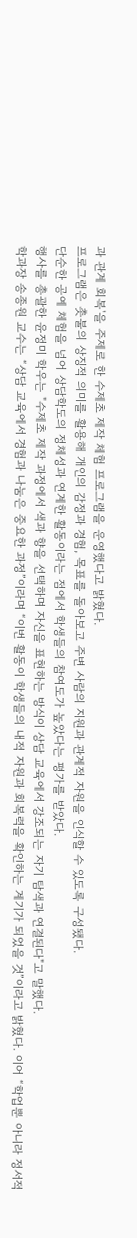과 관계 회복'을 주제로 한 수제초 제작 체험 프로그램을 운영했다고 밝혔다.
프로그램은 촛불의 상징적 의미를 활용해 개인의 감정과 경험, 목표를 돌아보고 주변 사람의 지원과 관계적 자원을 인식할 수 있도록 구성됐다.
단순한 공예 체험을 넘어 상담학도의 정체성과 연계한 활동이라는 점에서 학생들의 참여도가 높았다는 평가를 받았다.
행사를 총괄한 윤정미 학우는 "수제초 제작 과정에서 색과 향을 선택하며 자신을 표현하는 방식이 상담 교육에서 강조되는 자기 탐색과 연결된다"고 말했다.
학과장 송종원 교수는 “상담 교육에서 경험과 나눔은 중요한 과정”이라며 “이번 활동이 학생들의 내적 자원과 회복력을 확인하는 계기가 되었을 것”이라고 밝혔다. 이어 “학업뿐 아니라 정서적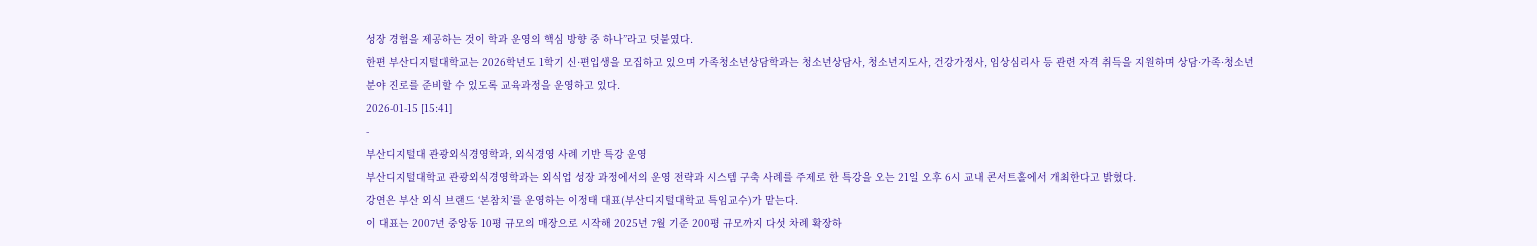성장 경험을 제공하는 것이 학과 운영의 핵심 방향 중 하나”라고 덧붙였다.
한편 부산디지털대학교는 2026학년도 1학기 신·편입생을 모집하고 있으며 가족청소년상담학과는 청소년상담사, 청소년지도사, 건강가정사, 임상심리사 등 관련 자격 취득을 지원하며 상담·가족·청소년 분야 진로를 준비할 수 있도록 교육과정을 운영하고 있다.
2026-01-15 [15:41]
-
부산디지털대 관광외식경영학과, 외식경영 사례 기반 특강 운영
부산디지털대학교 관광외식경영학과는 외식업 성장 과정에서의 운영 전략과 시스템 구축 사례를 주제로 한 특강을 오는 21일 오후 6시 교내 콘서트홀에서 개최한다고 밝혔다.
강연은 부산 외식 브랜드 ‘본참치’를 운영하는 이정태 대표(부산디지털대학교 특임교수)가 맡는다.
이 대표는 2007년 중앙동 10평 규모의 매장으로 시작해 2025년 7월 기준 200평 규모까지 다섯 차례 확장하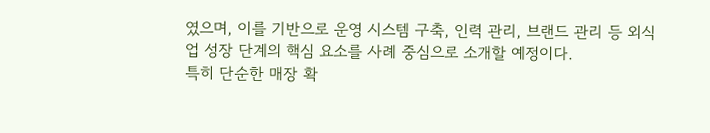였으며, 이를 기반으로 운영 시스템 구축, 인력 관리, 브랜드 관리 등 외식업 성장 단계의 핵심 요소를 사례 중심으로 소개할 예정이다.
특히 단순한 매장 확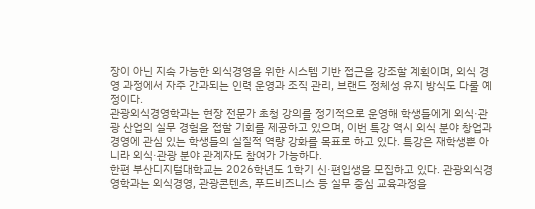장이 아닌 지속 가능한 외식경영을 위한 시스템 기반 접근을 강조할 계획이며, 외식 경영 과정에서 자주 간과되는 인력 운영과 조직 관리, 브랜드 정체성 유지 방식도 다룰 예정이다.
관광외식경영학과는 현장 전문가 초청 강의를 정기적으로 운영해 학생들에게 외식·관광 산업의 실무 경험을 접할 기회를 제공하고 있으며, 이번 특강 역시 외식 분야 창업과 경영에 관심 있는 학생들의 실질적 역량 강화를 목표로 하고 있다. 특강은 재학생뿐 아니라 외식·관광 분야 관계자도 참여가 가능하다.
한편 부산디지털대학교는 2026학년도 1학기 신·편입생을 모집하고 있다. 관광외식경영학과는 외식경영, 관광콘텐츠, 푸드비즈니스 등 실무 중심 교육과정을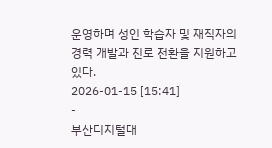운영하며 성인 학습자 및 재직자의 경력 개발과 진로 전환을 지원하고 있다.
2026-01-15 [15:41]
-
부산디지털대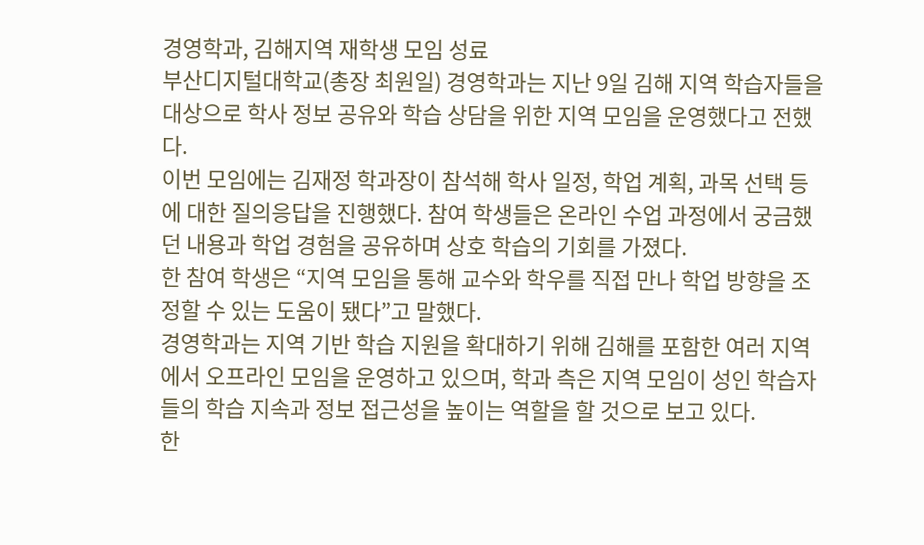경영학과, 김해지역 재학생 모임 성료
부산디지털대학교(총장 최원일) 경영학과는 지난 9일 김해 지역 학습자들을 대상으로 학사 정보 공유와 학습 상담을 위한 지역 모임을 운영했다고 전했다.
이번 모임에는 김재정 학과장이 참석해 학사 일정, 학업 계획, 과목 선택 등에 대한 질의응답을 진행했다. 참여 학생들은 온라인 수업 과정에서 궁금했던 내용과 학업 경험을 공유하며 상호 학습의 기회를 가졌다.
한 참여 학생은 “지역 모임을 통해 교수와 학우를 직접 만나 학업 방향을 조정할 수 있는 도움이 됐다”고 말했다.
경영학과는 지역 기반 학습 지원을 확대하기 위해 김해를 포함한 여러 지역에서 오프라인 모임을 운영하고 있으며, 학과 측은 지역 모임이 성인 학습자들의 학습 지속과 정보 접근성을 높이는 역할을 할 것으로 보고 있다.
한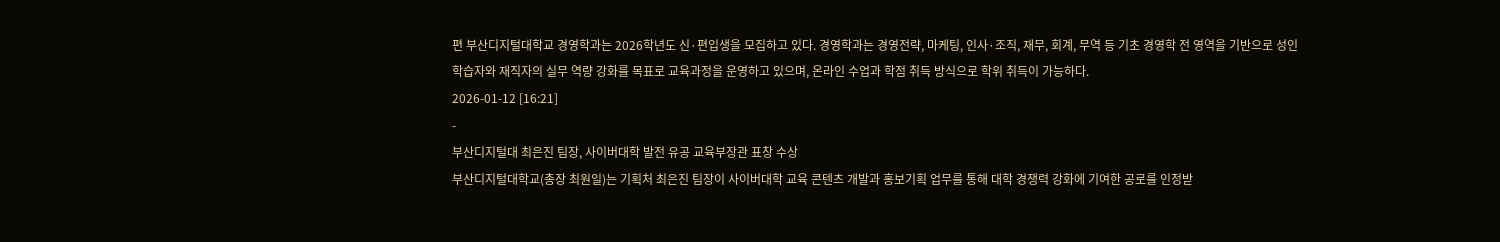편 부산디지털대학교 경영학과는 2026학년도 신·편입생을 모집하고 있다. 경영학과는 경영전략, 마케팅, 인사·조직, 재무, 회계, 무역 등 기초 경영학 전 영역을 기반으로 성인 학습자와 재직자의 실무 역량 강화를 목표로 교육과정을 운영하고 있으며, 온라인 수업과 학점 취득 방식으로 학위 취득이 가능하다.
2026-01-12 [16:21]
-
부산디지털대 최은진 팀장, 사이버대학 발전 유공 교육부장관 표창 수상
부산디지털대학교(총장 최원일)는 기획처 최은진 팀장이 사이버대학 교육 콘텐츠 개발과 홍보기획 업무를 통해 대학 경쟁력 강화에 기여한 공로를 인정받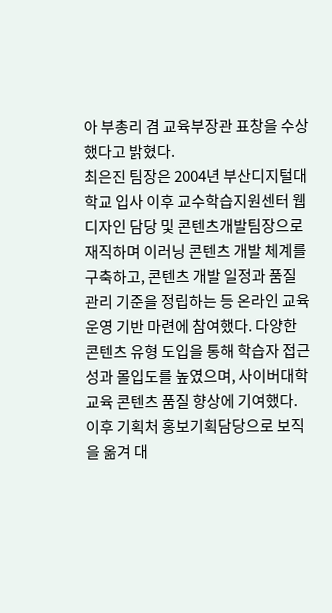아 부총리 겸 교육부장관 표창을 수상했다고 밝혔다.
최은진 팀장은 2004년 부산디지털대학교 입사 이후 교수학습지원센터 웹디자인 담당 및 콘텐츠개발팀장으로 재직하며 이러닝 콘텐츠 개발 체계를 구축하고, 콘텐츠 개발 일정과 품질 관리 기준을 정립하는 등 온라인 교육 운영 기반 마련에 참여했다. 다양한 콘텐츠 유형 도입을 통해 학습자 접근성과 몰입도를 높였으며, 사이버대학 교육 콘텐츠 품질 향상에 기여했다.
이후 기획처 홍보기획담당으로 보직을 옮겨 대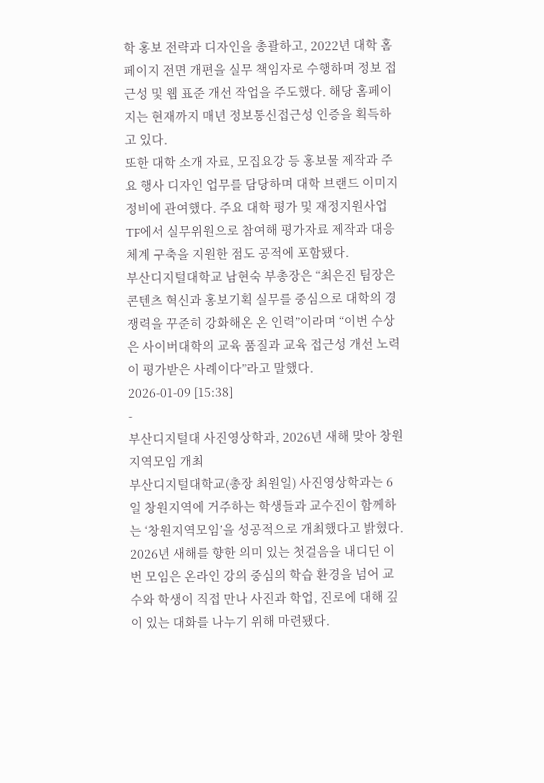학 홍보 전략과 디자인을 총괄하고, 2022년 대학 홈페이지 전면 개편을 실무 책임자로 수행하며 정보 접근성 및 웹 표준 개선 작업을 주도했다. 해당 홈페이지는 현재까지 매년 정보통신접근성 인증을 획득하고 있다.
또한 대학 소개 자료, 모집요강 등 홍보물 제작과 주요 행사 디자인 업무를 담당하며 대학 브랜드 이미지 정비에 관여했다. 주요 대학 평가 및 재정지원사업 TF에서 실무위원으로 참여해 평가자료 제작과 대응 체계 구축을 지원한 점도 공적에 포함됐다.
부산디지털대학교 남현숙 부총장은 “최은진 팀장은 콘텐츠 혁신과 홍보기획 실무를 중심으로 대학의 경쟁력을 꾸준히 강화해온 온 인력”이라며 “이번 수상은 사이버대학의 교육 품질과 교육 접근성 개선 노력이 평가받은 사례이다”라고 말했다.
2026-01-09 [15:38]
-
부산디지털대 사진영상학과, 2026년 새해 맞아 창원 지역모임 개최
부산디지털대학교(총장 최원일) 사진영상학과는 6일 창원지역에 거주하는 학생들과 교수진이 함께하는 ‘창원지역모임’을 성공적으로 개최했다고 밝혔다.
2026년 새해를 향한 의미 있는 첫걸음을 내디딘 이번 모임은 온라인 강의 중심의 학습 환경을 넘어 교수와 학생이 직접 만나 사진과 학업, 진로에 대해 깊이 있는 대화를 나누기 위해 마련됐다.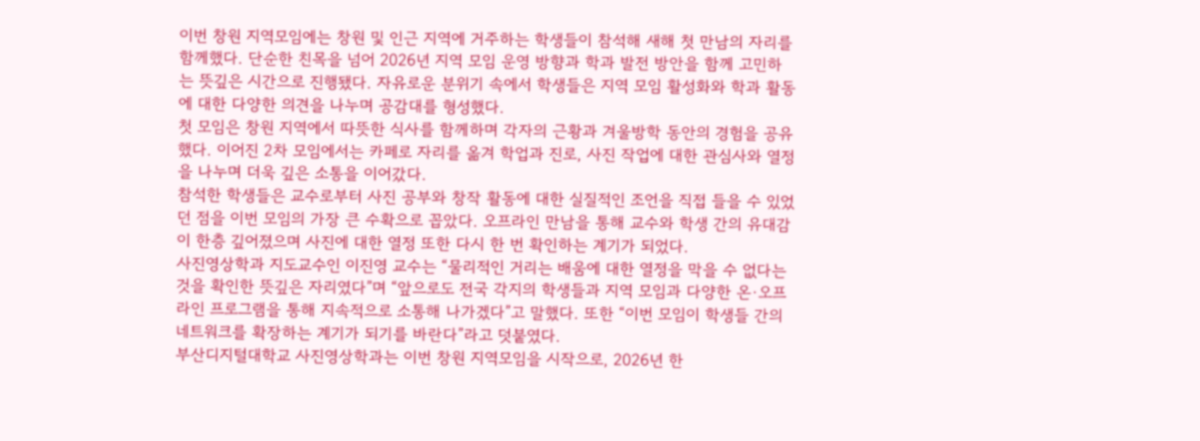이번 창원 지역모임에는 창원 및 인근 지역에 거주하는 학생들이 참석해 새해 첫 만남의 자리를 함께했다. 단순한 친목을 넘어 2026년 지역 모임 운영 방향과 학과 발전 방안을 함께 고민하는 뜻깊은 시간으로 진행됐다. 자유로운 분위기 속에서 학생들은 지역 모임 활성화와 학과 활동에 대한 다양한 의견을 나누며 공감대를 형성했다.
첫 모임은 창원 지역에서 따뜻한 식사를 함께하며 각자의 근황과 겨울방학 동안의 경험을 공유했다. 이어진 2차 모임에서는 카페로 자리를 옮겨 학업과 진로, 사진 작업에 대한 관심사와 열정을 나누며 더욱 깊은 소통을 이어갔다.
참석한 학생들은 교수로부터 사진 공부와 창작 활동에 대한 실질적인 조언을 직접 들을 수 있었던 점을 이번 모임의 가장 큰 수확으로 꼽았다. 오프라인 만남을 통해 교수와 학생 간의 유대감이 한층 깊어졌으며 사진에 대한 열정 또한 다시 한 번 확인하는 계기가 되었다.
사진영상학과 지도교수인 이진영 교수는 “물리적인 거리는 배움에 대한 열정을 막을 수 없다는 것을 확인한 뜻깊은 자리였다”며 “앞으로도 전국 각지의 학생들과 지역 모임과 다양한 온·오프라인 프로그램을 통해 지속적으로 소통해 나가겠다”고 말했다. 또한 “이번 모임이 학생들 간의 네트워크를 확장하는 계기가 되기를 바란다”라고 덧붙였다.
부산디지털대학교 사진영상학과는 이번 창원 지역모임을 시작으로, 2026년 한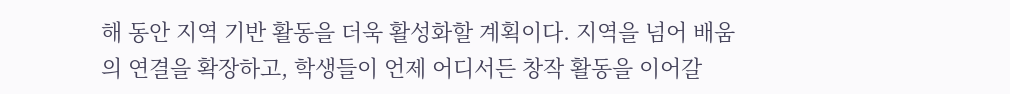해 동안 지역 기반 활동을 더욱 활성화할 계획이다. 지역을 넘어 배움의 연결을 확장하고, 학생들이 언제 어디서든 창작 활동을 이어갈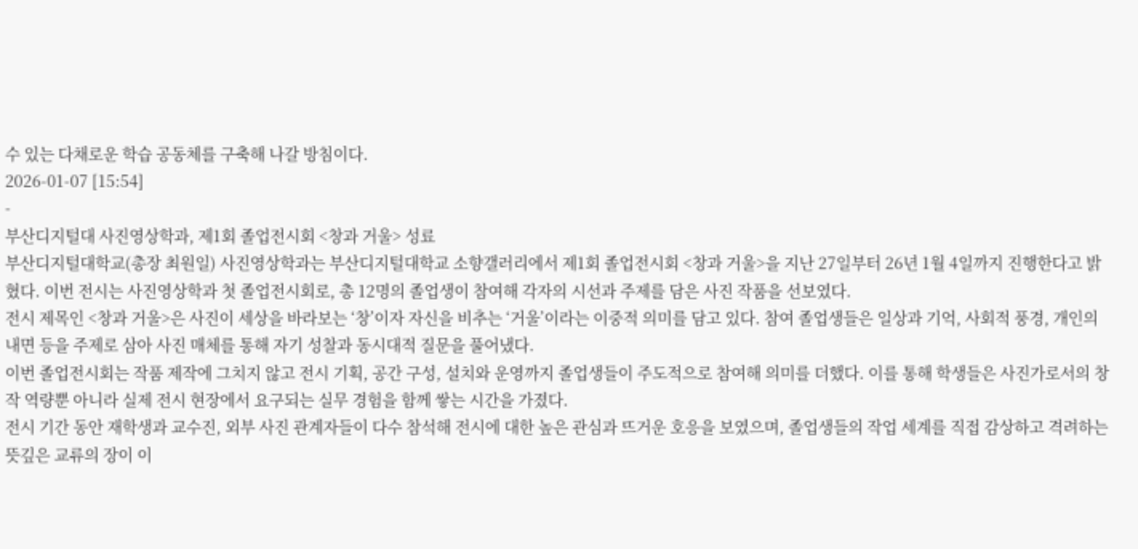수 있는 다채로운 학습 공동체를 구축해 나갈 방침이다.
2026-01-07 [15:54]
-
부산디지털대 사진영상학과, 제1회 졸업전시회 <창과 거울> 성료
부산디지털대학교(총장 최원일) 사진영상학과는 부산디지털대학교 소향갤러리에서 제1회 졸업전시회 <창과 거울>을 지난 27일부터 26년 1월 4일까지 진행한다고 밝혔다. 이번 전시는 사진영상학과 첫 졸업전시회로, 총 12명의 졸업생이 참여해 각자의 시선과 주제를 담은 사진 작품을 선보였다.
전시 제목인 <창과 거울>은 사진이 세상을 바라보는 ‘창’이자 자신을 비추는 ‘거울’이라는 이중적 의미를 담고 있다. 참여 졸업생들은 일상과 기억, 사회적 풍경, 개인의 내면 등을 주제로 삼아 사진 매체를 통해 자기 성찰과 동시대적 질문을 풀어냈다.
이번 졸업전시회는 작품 제작에 그치지 않고 전시 기획, 공간 구성, 설치와 운영까지 졸업생들이 주도적으로 참여해 의미를 더했다. 이를 통해 학생들은 사진가로서의 창작 역량뿐 아니라 실제 전시 현장에서 요구되는 실무 경험을 함께 쌓는 시간을 가졌다.
전시 기간 동안 재학생과 교수진, 외부 사진 관계자들이 다수 참석해 전시에 대한 높은 관심과 뜨거운 호응을 보였으며, 졸업생들의 작업 세계를 직접 감상하고 격려하는 뜻깊은 교류의 장이 이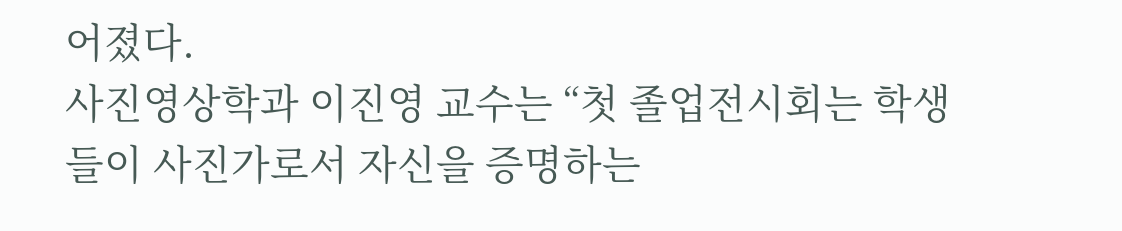어졌다.
사진영상학과 이진영 교수는 “첫 졸업전시회는 학생들이 사진가로서 자신을 증명하는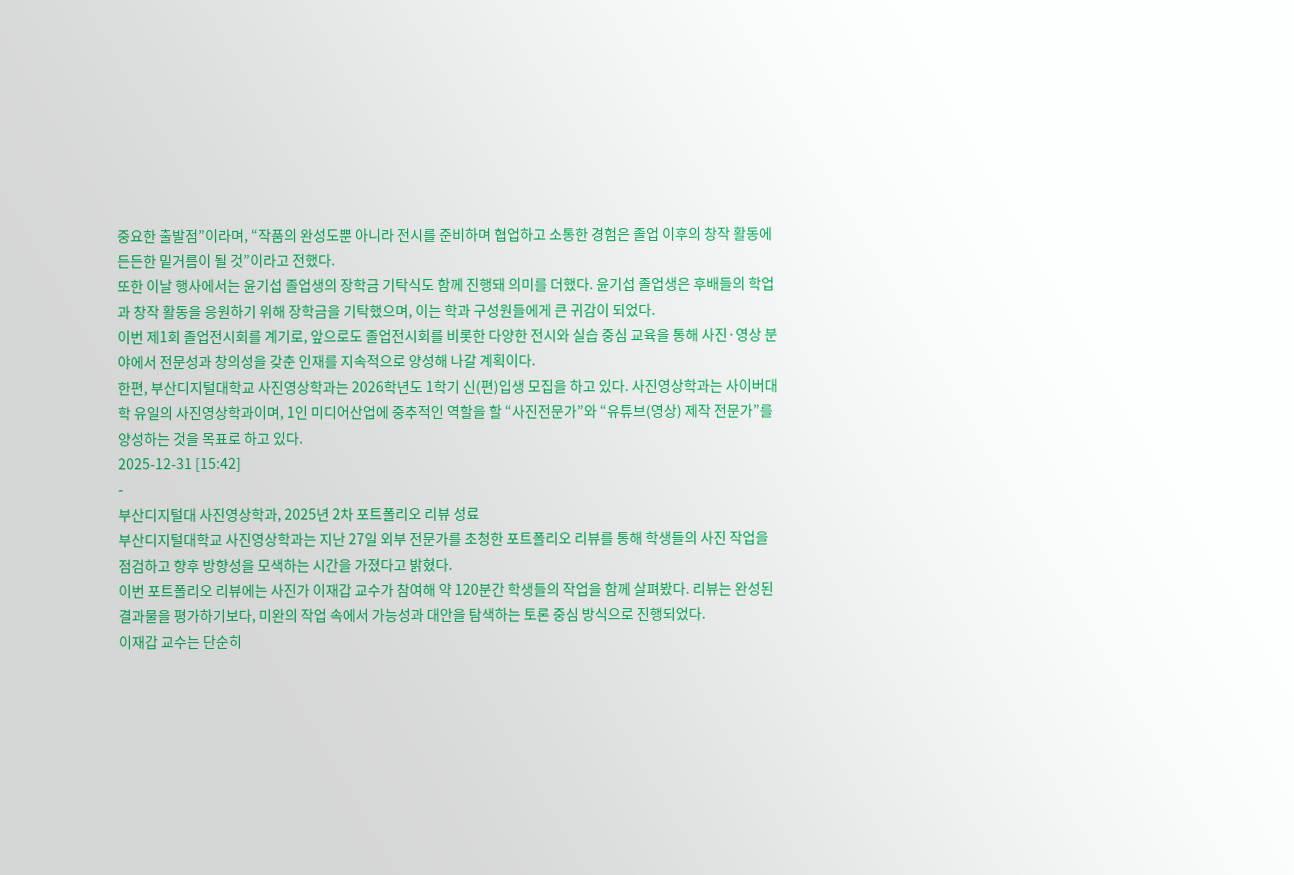중요한 출발점”이라며, “작품의 완성도뿐 아니라 전시를 준비하며 협업하고 소통한 경험은 졸업 이후의 창작 활동에 든든한 밑거름이 될 것”이라고 전했다.
또한 이날 행사에서는 윤기섭 졸업생의 장학금 기탁식도 함께 진행돼 의미를 더했다. 윤기섭 졸업생은 후배들의 학업과 창작 활동을 응원하기 위해 장학금을 기탁했으며, 이는 학과 구성원들에게 큰 귀감이 되었다.
이번 제1회 졸업전시회를 계기로, 앞으로도 졸업전시회를 비롯한 다양한 전시와 실습 중심 교육을 통해 사진·영상 분야에서 전문성과 창의성을 갖춘 인재를 지속적으로 양성해 나갈 계획이다.
한편, 부산디지털대학교 사진영상학과는 2026학년도 1학기 신(편)입생 모집을 하고 있다. 사진영상학과는 사이버대학 유일의 사진영상학과이며, 1인 미디어산업에 중추적인 역할을 할 “사진전문가”와 “유튜브(영상) 제작 전문가”를 양성하는 것을 목표로 하고 있다.
2025-12-31 [15:42]
-
부산디지털대 사진영상학과, 2025년 2차 포트폴리오 리뷰 성료
부산디지털대학교 사진영상학과는 지난 27일 외부 전문가를 초청한 포트폴리오 리뷰를 통해 학생들의 사진 작업을 점검하고 향후 방향성을 모색하는 시간을 가졌다고 밝혔다.
이번 포트폴리오 리뷰에는 사진가 이재갑 교수가 참여해 약 120분간 학생들의 작업을 함께 살펴봤다. 리뷰는 완성된 결과물을 평가하기보다, 미완의 작업 속에서 가능성과 대안을 탐색하는 토론 중심 방식으로 진행되었다.
이재갑 교수는 단순히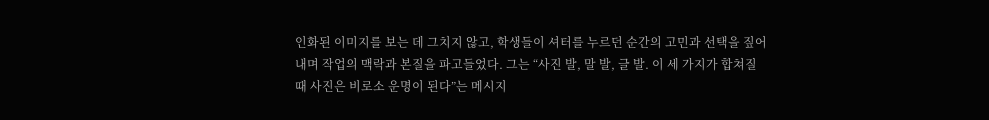인화된 이미지를 보는 데 그치지 않고, 학생들이 셔터를 누르던 순간의 고민과 선택을 짚어내며 작업의 맥락과 본질을 파고들었다. 그는 “사진 발, 말 발, 글 발. 이 세 가지가 합쳐질 때 사진은 비로소 운명이 된다”는 메시지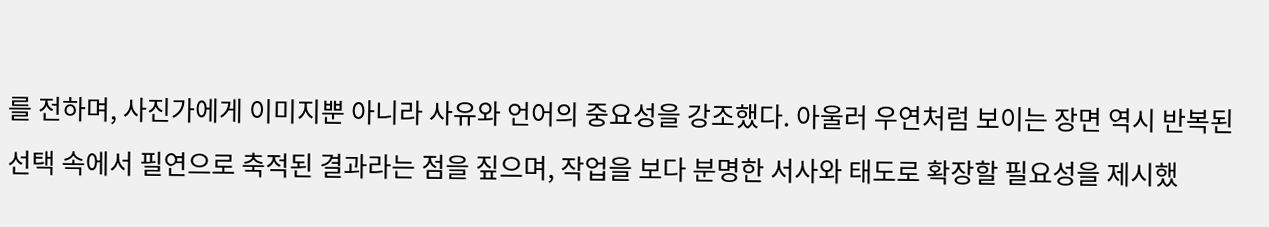를 전하며, 사진가에게 이미지뿐 아니라 사유와 언어의 중요성을 강조했다. 아울러 우연처럼 보이는 장면 역시 반복된 선택 속에서 필연으로 축적된 결과라는 점을 짚으며, 작업을 보다 분명한 서사와 태도로 확장할 필요성을 제시했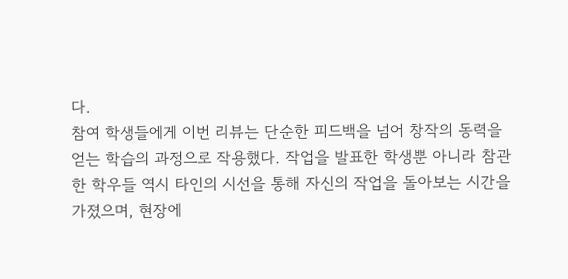다.
참여 학생들에게 이번 리뷰는 단순한 피드백을 넘어 창작의 동력을 얻는 학습의 과정으로 작용했다. 작업을 발표한 학생뿐 아니라 참관한 학우들 역시 타인의 시선을 통해 자신의 작업을 돌아보는 시간을 가졌으며, 현장에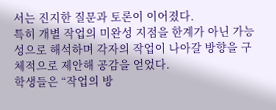서는 진지한 질문과 토론이 이어졌다.
특히 개별 작업의 미완성 지점을 한계가 아닌 가능성으로 해석하며 각자의 작업이 나아갈 방향을 구체적으로 제안해 공감을 얻었다.
학생들은 “작업의 방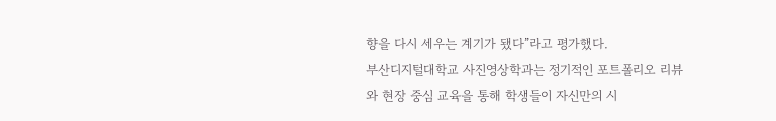향을 다시 세우는 계기가 됐다”라고 평가했다.
부산디지털대학교 사진영상학과는 정기적인 포트폴리오 리뷰와 현장 중심 교육을 통해 학생들이 자신만의 시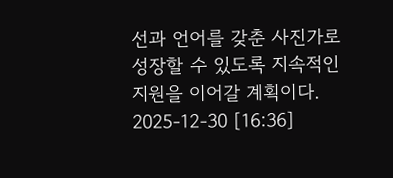선과 언어를 갖춘 사진가로 성장할 수 있도록 지속적인 지원을 이어갈 계획이다.
2025-12-30 [16:36]